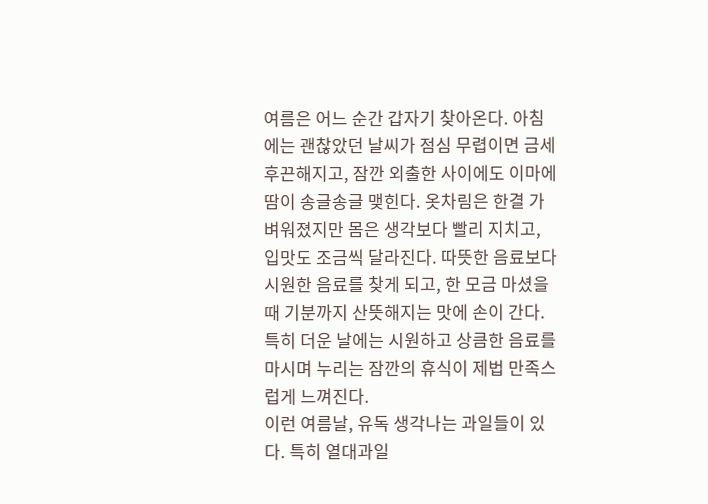여름은 어느 순간 갑자기 찾아온다. 아침에는 괜찮았던 날씨가 점심 무렵이면 금세 후끈해지고, 잠깐 외출한 사이에도 이마에 땀이 송글송글 맺힌다. 옷차림은 한결 가벼워졌지만 몸은 생각보다 빨리 지치고, 입맛도 조금씩 달라진다. 따뜻한 음료보다 시원한 음료를 찾게 되고, 한 모금 마셨을 때 기분까지 산뜻해지는 맛에 손이 간다. 특히 더운 날에는 시원하고 상큼한 음료를 마시며 누리는 잠깐의 휴식이 제법 만족스럽게 느껴진다.
이런 여름날, 유독 생각나는 과일들이 있다. 특히 열대과일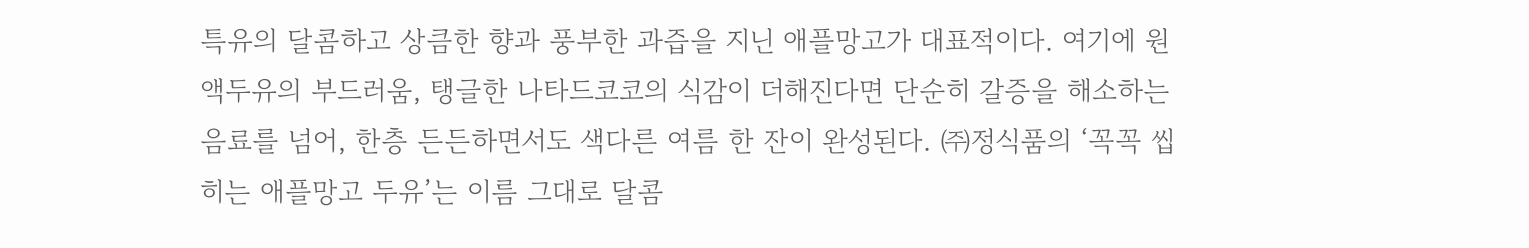특유의 달콤하고 상큼한 향과 풍부한 과즙을 지닌 애플망고가 대표적이다. 여기에 원액두유의 부드러움, 탱글한 나타드코코의 식감이 더해진다면 단순히 갈증을 해소하는 음료를 넘어, 한층 든든하면서도 색다른 여름 한 잔이 완성된다. ㈜정식품의 ‘꼭꼭 씹히는 애플망고 두유’는 이름 그대로 달콤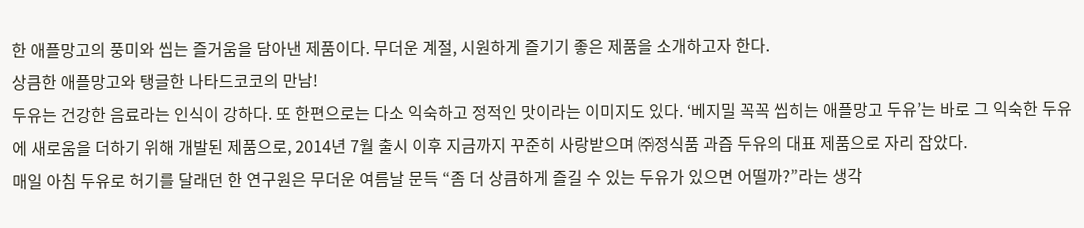한 애플망고의 풍미와 씹는 즐거움을 담아낸 제품이다. 무더운 계절, 시원하게 즐기기 좋은 제품을 소개하고자 한다.
상큼한 애플망고와 탱글한 나타드코코의 만남!
두유는 건강한 음료라는 인식이 강하다. 또 한편으로는 다소 익숙하고 정적인 맛이라는 이미지도 있다. ‘베지밀 꼭꼭 씹히는 애플망고 두유’는 바로 그 익숙한 두유에 새로움을 더하기 위해 개발된 제품으로, 2014년 7월 출시 이후 지금까지 꾸준히 사랑받으며 ㈜정식품 과즙 두유의 대표 제품으로 자리 잡았다.
매일 아침 두유로 허기를 달래던 한 연구원은 무더운 여름날 문득 “좀 더 상큼하게 즐길 수 있는 두유가 있으면 어떨까?”라는 생각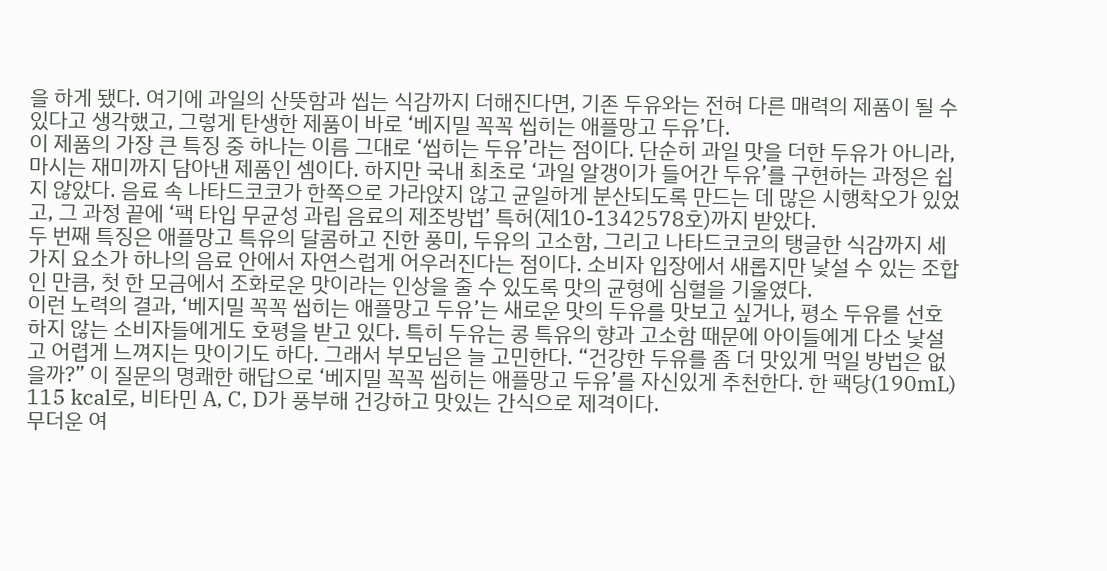을 하게 됐다. 여기에 과일의 산뜻함과 씹는 식감까지 더해진다면, 기존 두유와는 전혀 다른 매력의 제품이 될 수 있다고 생각했고, 그렇게 탄생한 제품이 바로 ‘베지밀 꼭꼭 씹히는 애플망고 두유’다.
이 제품의 가장 큰 특징 중 하나는 이름 그대로 ‘씹히는 두유’라는 점이다. 단순히 과일 맛을 더한 두유가 아니라, 마시는 재미까지 담아낸 제품인 셈이다. 하지만 국내 최초로 ‘과일 알갱이가 들어간 두유’를 구현하는 과정은 쉽지 않았다. 음료 속 나타드코코가 한쪽으로 가라앉지 않고 균일하게 분산되도록 만드는 데 많은 시행착오가 있었고, 그 과정 끝에 ‘팩 타입 무균성 과립 음료의 제조방법’ 특허(제10-1342578호)까지 받았다.
두 번째 특징은 애플망고 특유의 달콤하고 진한 풍미, 두유의 고소함, 그리고 나타드코코의 탱글한 식감까지 세 가지 요소가 하나의 음료 안에서 자연스럽게 어우러진다는 점이다. 소비자 입장에서 새롭지만 낯설 수 있는 조합인 만큼, 첫 한 모금에서 조화로운 맛이라는 인상을 줄 수 있도록 맛의 균형에 심혈을 기울였다.
이런 노력의 결과, ‘베지밀 꼭꼭 씹히는 애플망고 두유’는 새로운 맛의 두유를 맛보고 싶거나, 평소 두유를 선호하지 않는 소비자들에게도 호평을 받고 있다. 특히 두유는 콩 특유의 향과 고소함 때문에 아이들에게 다소 낯설고 어렵게 느껴지는 맛이기도 하다. 그래서 부모님은 늘 고민한다. “건강한 두유를 좀 더 맛있게 먹일 방법은 없을까?” 이 질문의 명쾌한 해답으로 ‘베지밀 꼭꼭 씹히는 애플망고 두유’를 자신있게 추천한다. 한 팩당(190mL) 115 kcal로, 비타민 A, C, D가 풍부해 건강하고 맛있는 간식으로 제격이다.
무더운 여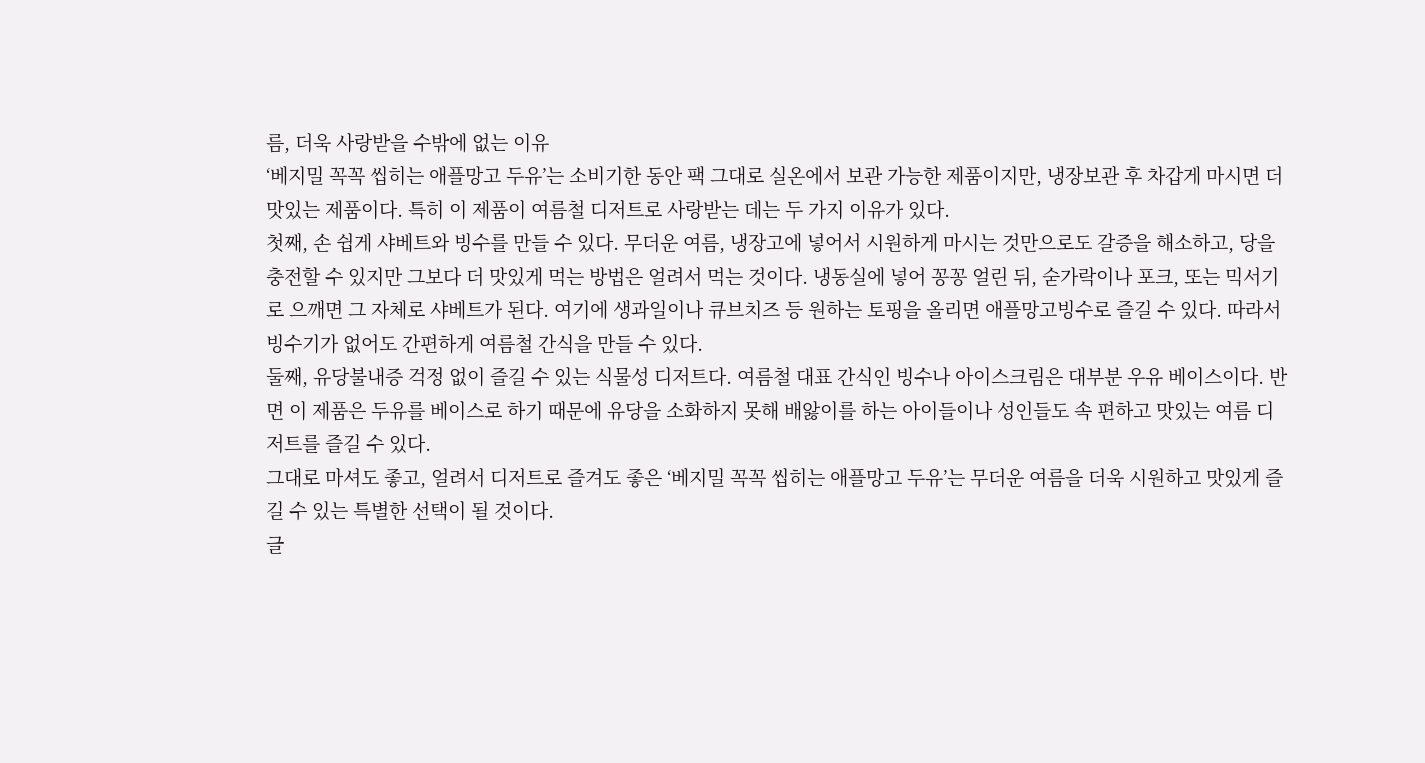름, 더욱 사랑받을 수밖에 없는 이유
‘베지밀 꼭꼭 씹히는 애플망고 두유’는 소비기한 동안 팩 그대로 실온에서 보관 가능한 제품이지만, 냉장보관 후 차갑게 마시면 더 맛있는 제품이다. 특히 이 제품이 여름철 디저트로 사랑받는 데는 두 가지 이유가 있다.
첫째, 손 쉽게 샤베트와 빙수를 만들 수 있다. 무더운 여름, 냉장고에 넣어서 시원하게 마시는 것만으로도 갈증을 해소하고, 당을 충전할 수 있지만 그보다 더 맛있게 먹는 방법은 얼려서 먹는 것이다. 냉동실에 넣어 꽁꽁 얼린 뒤, 숟가락이나 포크, 또는 믹서기로 으깨면 그 자체로 샤베트가 된다. 여기에 생과일이나 큐브치즈 등 원하는 토핑을 올리면 애플망고빙수로 즐길 수 있다. 따라서 빙수기가 없어도 간편하게 여름철 간식을 만들 수 있다.
둘째, 유당불내증 걱정 없이 즐길 수 있는 식물성 디저트다. 여름철 대표 간식인 빙수나 아이스크림은 대부분 우유 베이스이다. 반면 이 제품은 두유를 베이스로 하기 때문에 유당을 소화하지 못해 배앓이를 하는 아이들이나 성인들도 속 편하고 맛있는 여름 디저트를 즐길 수 있다.
그대로 마셔도 좋고, 얼려서 디저트로 즐겨도 좋은 ‘베지밀 꼭꼭 씹히는 애플망고 두유’는 무더운 여름을 더욱 시원하고 맛있게 즐길 수 있는 특별한 선택이 될 것이다.
글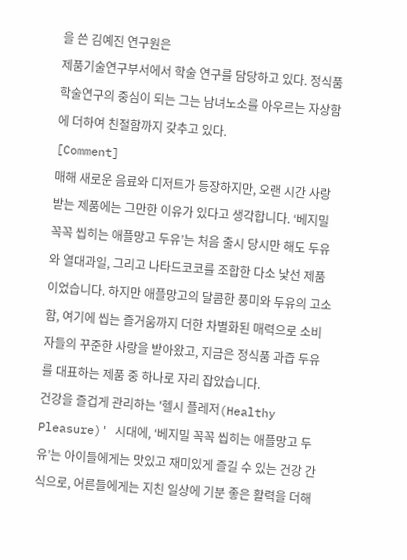을 쓴 김예진 연구원은
제품기술연구부서에서 학술 연구를 담당하고 있다. 정식품 학술연구의 중심이 되는 그는 남녀노소를 아우르는 자상함에 더하여 친절함까지 갖추고 있다.
[Comment]
매해 새로운 음료와 디저트가 등장하지만, 오랜 시간 사랑받는 제품에는 그만한 이유가 있다고 생각합니다. ‘베지밀 꼭꼭 씹히는 애플망고 두유’는 처음 출시 당시만 해도 두유와 열대과일, 그리고 나타드코코를 조합한 다소 낯선 제품이었습니다. 하지만 애플망고의 달콤한 풍미와 두유의 고소함, 여기에 씹는 즐거움까지 더한 차별화된 매력으로 소비자들의 꾸준한 사랑을 받아왔고, 지금은 정식품 과즙 두유를 대표하는 제품 중 하나로 자리 잡았습니다.
건강을 즐겁게 관리하는 '헬시 플레저(Healthy Pleasure)' 시대에, ‘베지밀 꼭꼭 씹히는 애플망고 두유’는 아이들에게는 맛있고 재미있게 즐길 수 있는 건강 간식으로, 어른들에게는 지친 일상에 기분 좋은 활력을 더해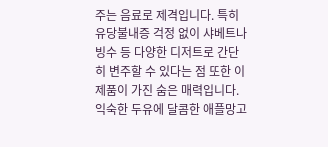주는 음료로 제격입니다. 특히 유당불내증 걱정 없이 샤베트나 빙수 등 다양한 디저트로 간단히 변주할 수 있다는 점 또한 이 제품이 가진 숨은 매력입니다. 익숙한 두유에 달콤한 애플망고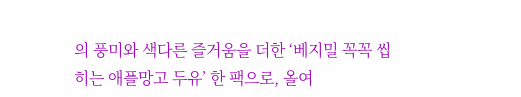의 풍미와 색다른 즐거움을 더한 ‘베지밀 꼭꼭 씹히는 애플망고 두유’ 한 팩으로, 올여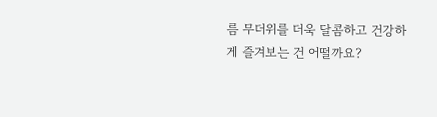름 무더위를 더욱 달콤하고 건강하게 즐겨보는 건 어떨까요?